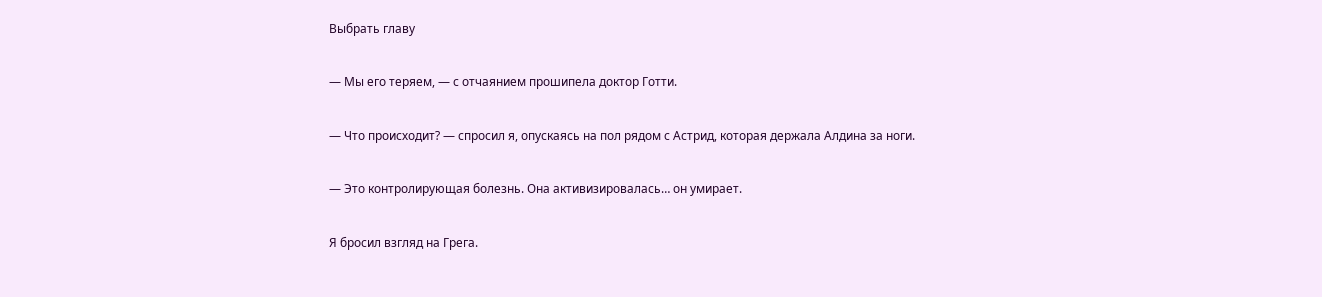Выбрать главу

— Мы его теряем, — с отчаянием прошипела доктор Готти.

— Что происходит? — спросил я, опускаясь на пол рядом с Астрид, которая держала Алдина за ноги.

— Это контролирующая болезнь. Она активизировалась… он умирает.

Я бросил взгляд на Грега.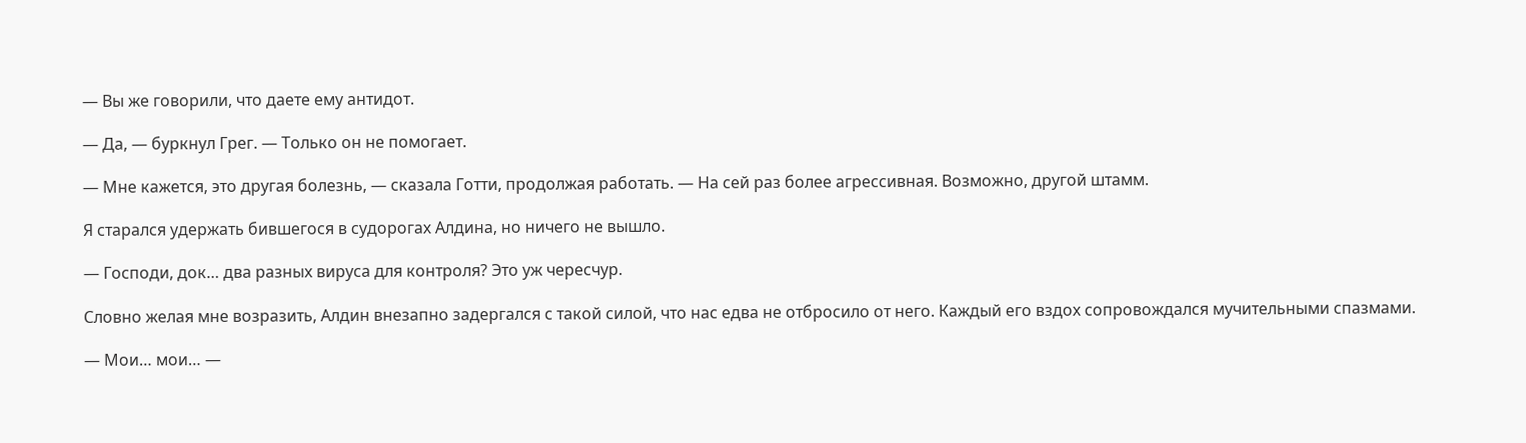— Вы же говорили, что даете ему антидот.

— Да, — буркнул Грег. — Только он не помогает.

— Мне кажется, это другая болезнь, — сказала Готти, продолжая работать. — На сей раз более агрессивная. Возможно, другой штамм.

Я старался удержать бившегося в судорогах Алдина, но ничего не вышло.

— Господи, док… два разных вируса для контроля? Это уж чересчур.

Словно желая мне возразить, Алдин внезапно задергался с такой силой, что нас едва не отбросило от него. Каждый его вздох сопровождался мучительными спазмами.

— Мои… мои… —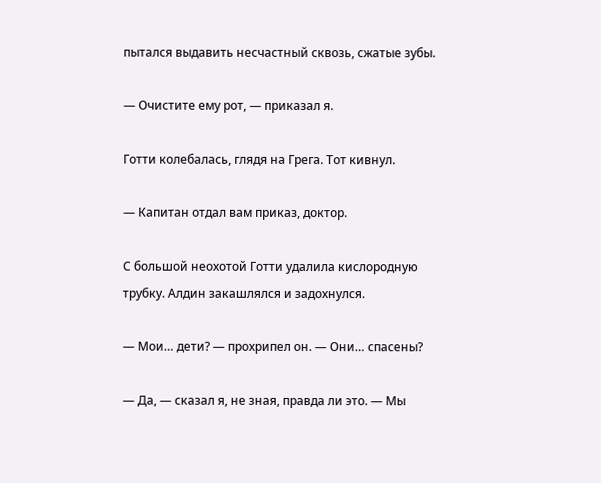пытался выдавить несчастный сквозь, сжатые зубы.

— Очистите ему рот, — приказал я.

Готти колебалась, глядя на Грега. Тот кивнул.

— Капитан отдал вам приказ, доктор.

С большой неохотой Готти удалила кислородную трубку. Алдин закашлялся и задохнулся.

— Мои… дети? — прохрипел он. — Они… спасены?

— Да, — сказал я, не зная, правда ли это. — Мы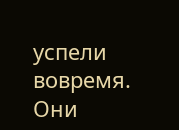успели вовремя. Они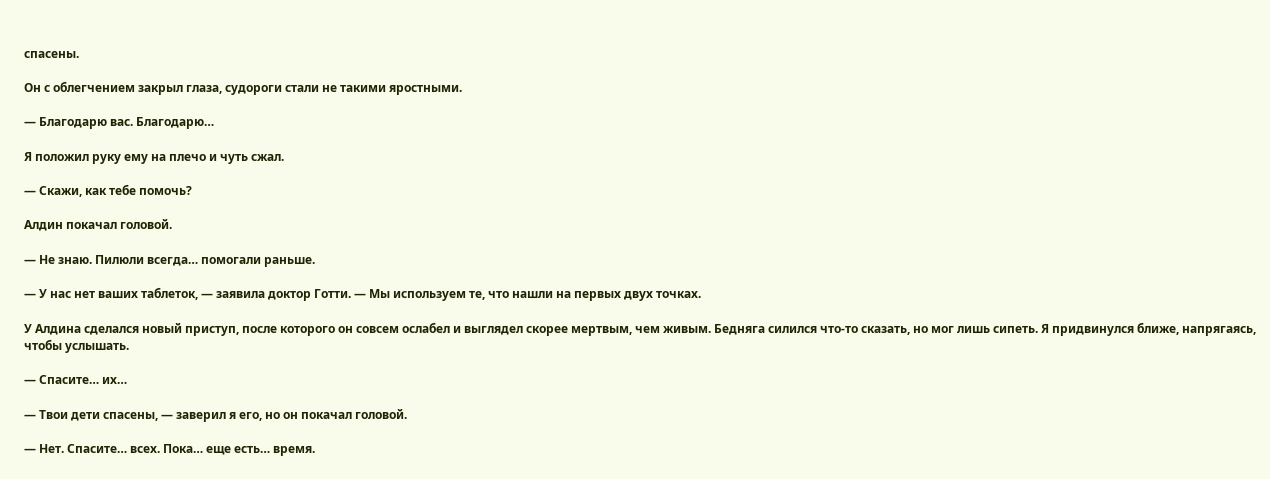спасены.

Он с облегчением закрыл глаза, судороги стали не такими яростными.

— Благодарю вас. Благодарю…

Я положил руку ему на плечо и чуть сжал.

— Скажи, как тебе помочь?

Алдин покачал головой.

— Не знаю. Пилюли всегда… помогали раньше.

— У нас нет ваших таблеток, — заявила доктор Готти. — Мы используем те, что нашли на первых двух точках.

У Алдина сделался новый приступ, после которого он совсем ослабел и выглядел скорее мертвым, чем живым. Бедняга силился что-то сказать, но мог лишь сипеть. Я придвинулся ближе, напрягаясь, чтобы услышать.

— Спасите… их…

— Твои дети спасены, — заверил я его, но он покачал головой.

— Нет. Спасите… всех. Пока… еще есть… время.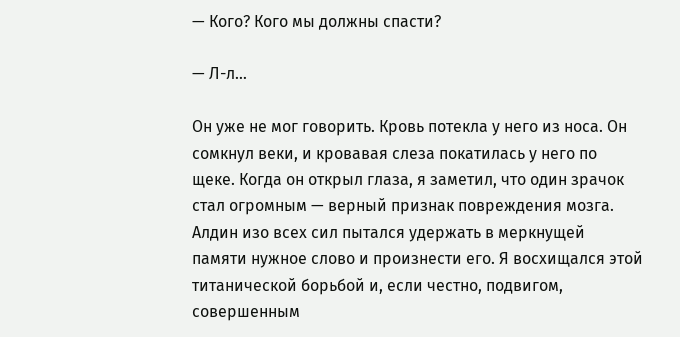— Кого? Кого мы должны спасти?

— Л-л…

Он уже не мог говорить. Кровь потекла у него из носа. Он сомкнул веки, и кровавая слеза покатилась у него по щеке. Когда он открыл глаза, я заметил, что один зрачок стал огромным — верный признак повреждения мозга. Алдин изо всех сил пытался удержать в меркнущей памяти нужное слово и произнести его. Я восхищался этой титанической борьбой и, если честно, подвигом, совершенным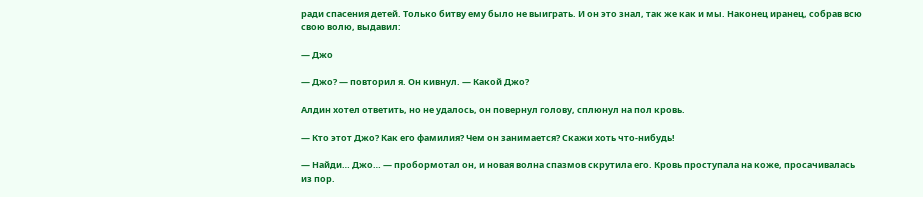ради спасения детей. Только битву ему было не выиграть. И он это знал, так же как и мы. Наконец иранец, собрав всю свою волю, выдавил:

— Джо

— Джо? — повторил я. Он кивнул. — Какой Джо?

Алдин хотел ответить, но не удалось, он повернул голову, сплюнул на пол кровь.

— Кто этот Джо? Как его фамилия? Чем он занимается? Скажи хоть что-нибудь!

— Найди… Джо… — пробормотал он, и новая волна спазмов скрутила его. Кровь проступала на коже, просачивалась из пор.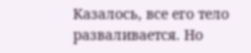Казалось, все его тело разваливается. Но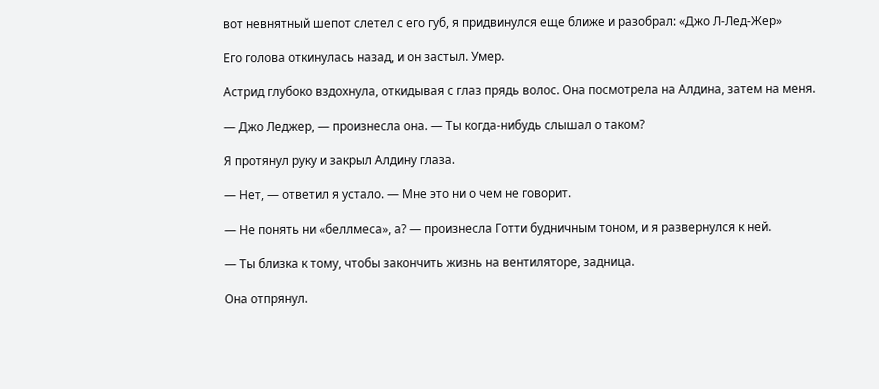вот невнятный шепот слетел с его губ, я придвинулся еще ближе и разобрал: «Джо Л-Лед-Жер»

Его голова откинулась назад, и он застыл. Умер.

Астрид глубоко вздохнула, откидывая с глаз прядь волос. Она посмотрела на Алдина, затем на меня.

— Джо Леджер, — произнесла она. — Ты когда-нибудь слышал о таком?

Я протянул руку и закрыл Алдину глаза.

— Нет, — ответил я устало. — Мне это ни о чем не говорит.

— Не понять ни «беллмеса», а? — произнесла Готти будничным тоном, и я развернулся к ней.

— Ты близка к тому, чтобы закончить жизнь на вентиляторе, задница.

Она отпрянул.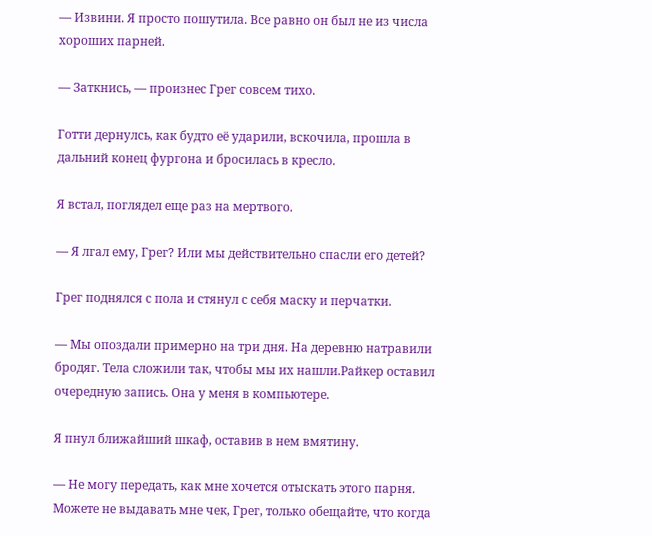— Извини. Я просто пошутила. Все равно он был не из числа хороших парней.

— Заткнись, — произнес Грег совсем тихо.

Готти дернулсь, как будто её ударили, вскочила, прошла в дальний конец фургона и бросилась в кресло.

Я встал, поглядел еще раз на мертвого.

— Я лгал ему, Грег? Или мы действительно спасли его детей?

Грег поднялся с пола и стянул с себя маску и перчатки.

— Мы опоздали примерно на три дня. На деревню натравили бродяг. Тела сложили так, чтобы мы их нашли.Райкер оставил очередную запись. Она у меня в компьютере.

Я пнул ближайший шкаф, оставив в нем вмятину.

— Не могу передать, как мне хочется отыскать этого парня. Можете не выдавать мне чек, Грег, только обещайте, что когда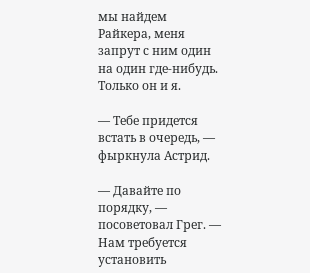мы найдем Райкера, меня запрут с ним один на один где-нибудь. Только он и я.

— Тебе придется встать в очередь, — фыркнула Астрид.

— Давайте по порядку, — посоветовал Грег. — Нам требуется установить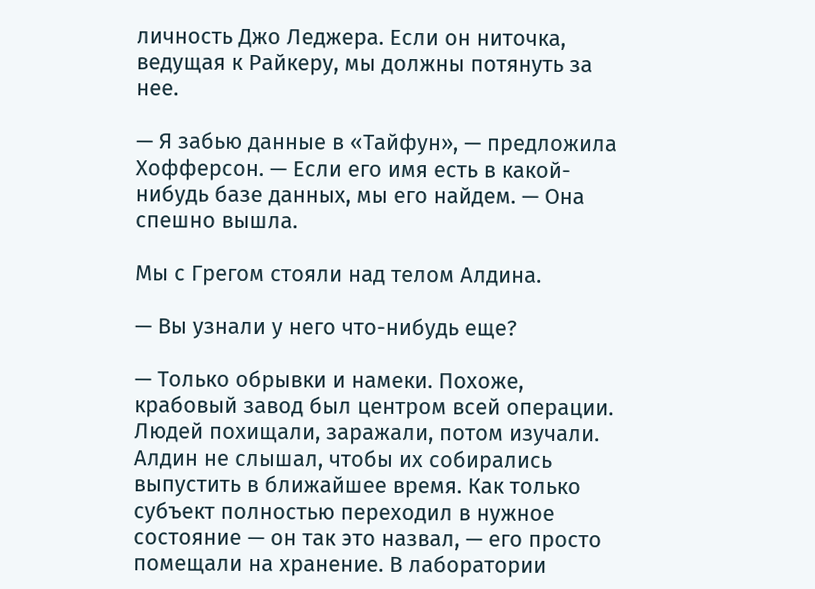личность Джо Леджера. Если он ниточка, ведущая к Райкеру, мы должны потянуть за нее.

— Я забью данные в «Тайфун», — предложила Хофферсон. — Если его имя есть в какой-нибудь базе данных, мы его найдем. — Она спешно вышла.

Мы с Грегом стояли над телом Алдина.

— Вы узнали у него что-нибудь еще?

— Только обрывки и намеки. Похоже, крабовый завод был центром всей операции. Людей похищали, заражали, потом изучали. Алдин не слышал, чтобы их собирались выпустить в ближайшее время. Как только субъект полностью переходил в нужное состояние — он так это назвал, — его просто помещали на хранение. В лаборатории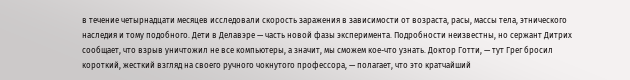в течение четырнадцати месяцев исследовали скорость заражения в зависимости от возраста, расы, массы тела, этнического наследия и тому подобного. Дети в Делавэре — часть новой фазы эксперимента. Подробности неизвестны, но сержант Дитрих сообщает, что взрыв уничтожил не все компьютеры, а значит, мы сможем кое-что узнать. Доктор Готти, — тут Грег бросил короткий, жесткий взгляд на своего ручного чокнутого профессора, — полагает, что это кратчайший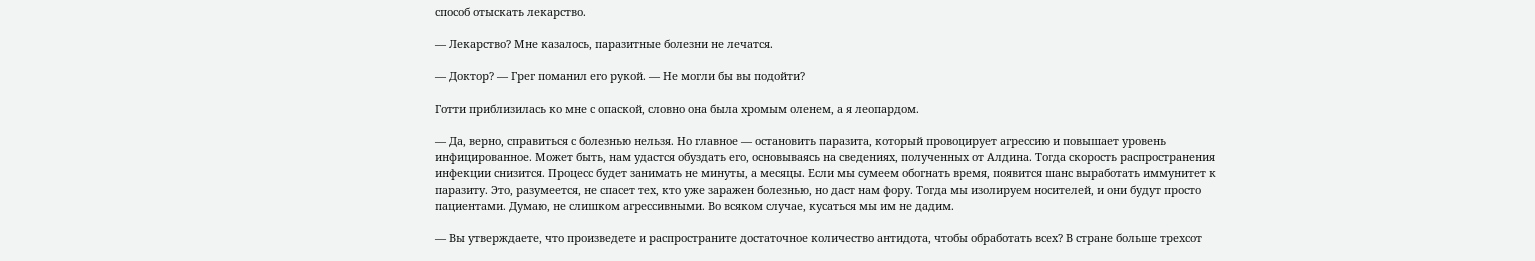способ отыскать лекарство.

— Лекарство? Мне казалось, паразитные болезни не лечатся.

— Доктор? — Грег поманил его рукой. — Не могли бы вы подойти?

Готти приблизилась ко мне с опаской, словно она была хромым оленем, а я леопардом.

— Да, верно, справиться с болезнью нельзя. Но главное — остановить паразита, который провоцирует агрессию и повышает уровень инфицированное. Может быть, нам удастся обуздать его, основываясь на сведениях, полученных от Алдина. Тогда скорость распространения инфекции снизится. Процесс будет занимать не минуты, а месяцы. Если мы сумеем обогнать время, появится шанс выработать иммунитет к паразиту. Это, разумеется, не спасет тех, кто уже заражен болезнью, но даст нам фору. Тогда мы изолируем носителей, и они будут просто пациентами. Думаю, не слишком агрессивными. Во всяком случае, кусаться мы им не дадим.

— Вы утверждаете, что произведете и распространите достаточное количество антидота, чтобы обработать всех? В стране больше трехсот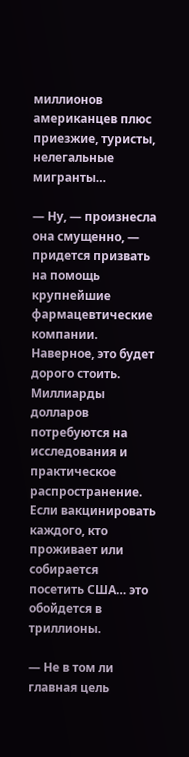миллионов американцев плюс приезжие, туристы, нелегальные мигранты…

— Ну, — произнесла она смущенно, — придется призвать на помощь крупнейшие фармацевтические компании. Наверное, это будет дорого стоить. Миллиарды долларов потребуются на исследования и практическое распространение. Если вакцинировать каждого, кто проживает или собирается посетить США… это обойдется в триллионы.

— Не в том ли главная цель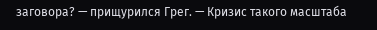заговора? — прищурился Грег. — Кризис такого масштаба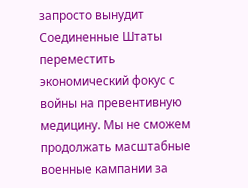запросто вынудит Соединенные Штаты переместить экономический фокус с войны на превентивную медицину. Мы не сможем продолжать масштабные военные кампании за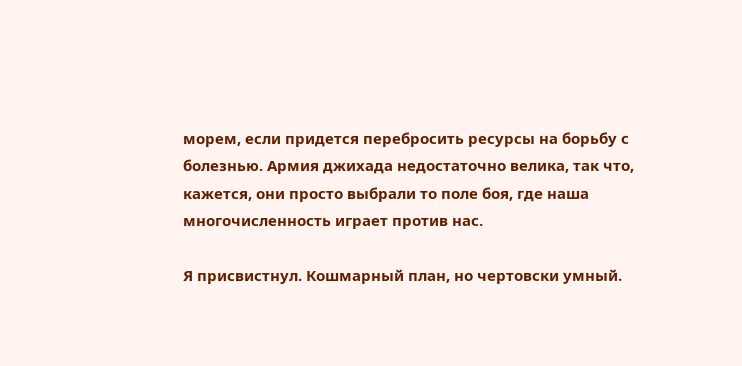морем, если придется перебросить ресурсы на борьбу с болезнью. Армия джихада недостаточно велика, так что, кажется, они просто выбрали то поле боя, где наша многочисленность играет против нас.

Я присвистнул. Кошмарный план, но чертовски умный.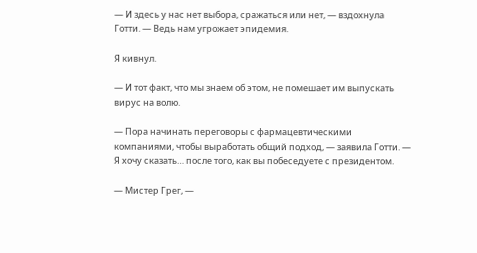— И здесь у нас нет выбора, сражаться или нет, — вздохнула Готти. — Ведь нам угрожает эпидемия.

Я кивнул.

— И тот факт, что мы знаем об этом, не помешает им выпускать вирус на волю.

— Пора начинать переговоры с фармацевтическими компаниями, чтобы выработать общий подход, — заявила Готти. — Я хочу сказать… после того, как вы побеседуете с президентом.

— Мистер Грег, —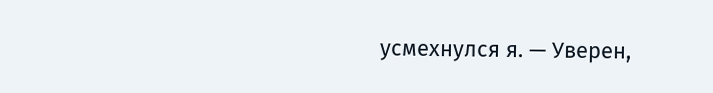усмехнулся я. — Уверен,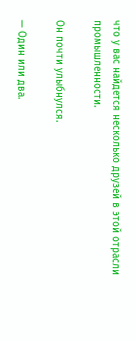что у вас найдется несколько друзей в этой отрасли промышленности.

Он почти улыбнулся.

— Один или два.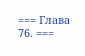=== Глава 76. ===